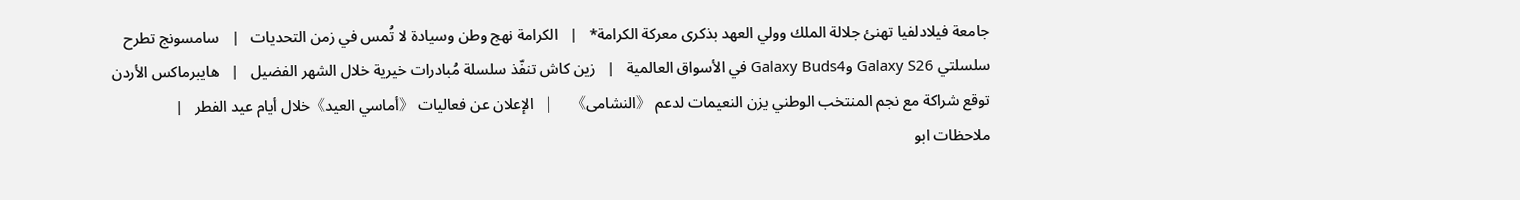جامعة فيلادلفيا تهنئ جلالة الملك وولي العهد بذكرى معركة الكرامة*   |   الكرامة نهج وطن وسيادة لا تُمس في زمن التحديات   |   سامسونج تطرح سلسلتي Galaxy S26 وGalaxy Buds4 في الأسواق العالمية   |   زين كاش تنفّذ سلسلة مُبادرات خيرية خلال الشهر الفضيل   |   هايبرماكس الأردن توقع شراكة مع نجم المنتخب الوطني يزن النعيمات لدعم 《النشامى》     |   الإعلان عن فعاليات 《أماسي العيد》خلال أيام عيد الفطر   |   ملاحظات ابو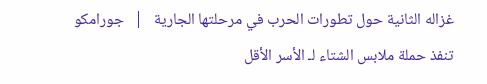غزاله الثانية حول تطورات الحرب في مرحلتها الجارية   |   جورامكو تنفذ حملة ملابس الشتاء لـ الأسر الأقل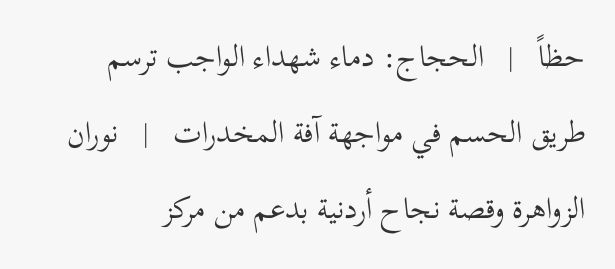حظاً   |   الحجاج: دماء شهداء الواجب ترسم طريق الحسم في مواجهة آفة المخدرات   |   نوران الزواهرة وقصة نجاح أردنية بدعم من مركز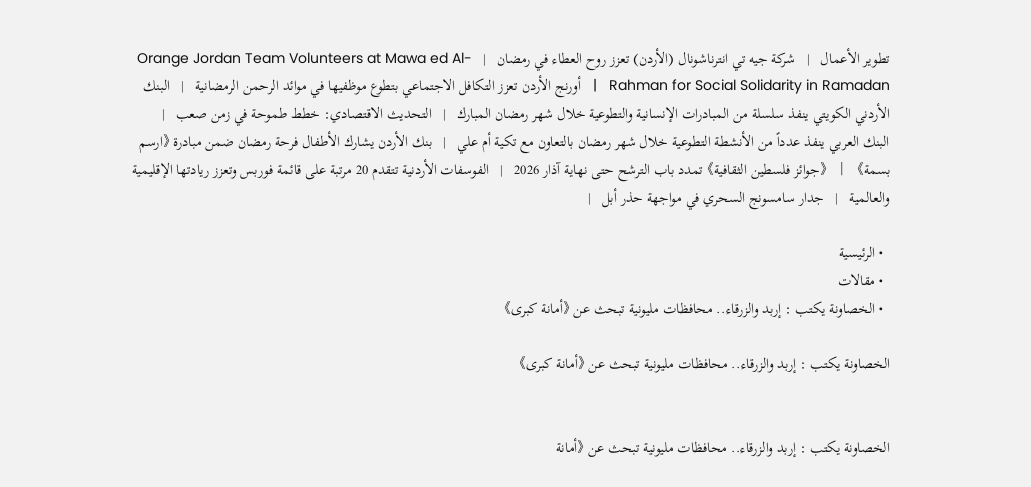تطوير الأعمال   |   شركة جيه تي انترناشونال (الأردن) تعزز روح العطاء في رمضان   |   Orange Jordan Team Volunteers at Mawa ed Al-Rahman for Social Solidarity in Ramadan   |   أورنج الأردن تعزز التكافل الاجتماعي بتطوع موظفيها في موائد الرحمن الرمضانية   |   البنك الأردني الكويتي ينفذ سلسلة من المبادرات الإنسانية والتطوعية خلال شهر رمضان المبارك   |   التحديث الاقتصادي: خطط طموحة في زمن صعب   |   البنك العربي ينفذ عدداً من الأنشطة التطوعية خلال شهر رمضان بالتعاون مع تكية أم علي   |   بنك الأردن يشارك الأطفال فرحة رمضان ضمن مبادرة 《ارسم بسمة》   |   《جوائز فلسطين الثقافية》 تمدد باب الترشح حتى نهاية آذار 2026   |   الفوسفات الأردنية تتقدم 20 مرتبة على قائمة فوربس وتعزز ريادتها الإقليمية والعالمية   |   جدار سامسونج السحري في مواجهة حذر أبل   |

  • الرئيسية
  • مقالات
  • الخصاونة يكتب : إربد والزرقاء.. محافظات مليونية تبحث عن 《أمانة كبرى》

الخصاونة يكتب : إربد والزرقاء.. محافظات مليونية تبحث عن 《أمانة كبرى》


الخصاونة يكتب : إربد والزرقاء.. محافظات مليونية تبحث عن 《أمانة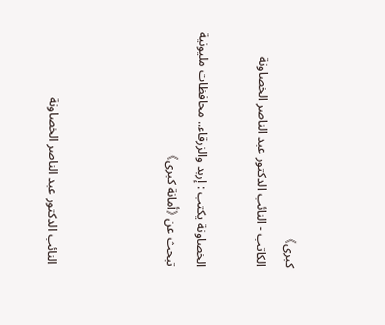كبرى》
الكاتب - النائب الدكتور عبد الناصر الخصاونة

الخصاونة يكتب : إربد والزرقاء.. محافظات مليونية تبحث عن 《أمانة كبرى》



النائب الدكتور عبد الناصر الخصاونة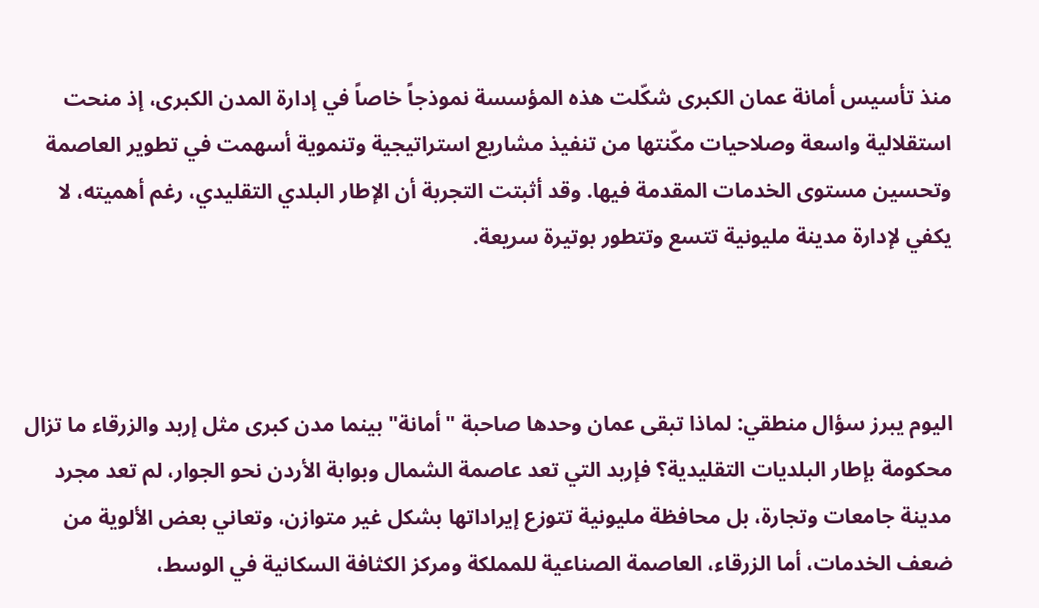منذ تأسيس أمانة عمان الكبرى شكّلت هذه المؤسسة نموذجاً خاصاً في إدارة المدن الكبرى، إذ منحت استقلالية واسعة وصلاحيات مكّنتها من تنفيذ مشاريع استراتيجية وتنموية أسهمت في تطوير العاصمة وتحسين مستوى الخدمات المقدمة فيها. وقد أثبتت التجربة أن الإطار البلدي التقليدي، رغم أهميته، لا يكفي لإدارة مدينة مليونية تتسع وتتطور بوتيرة سريعة.



اليوم يبرز سؤال منطقي: لماذا تبقى عمان وحدها صاحبة "أمانة" بينما مدن كبرى مثل إربد والزرقاء ما تزال محكومة بإطار البلديات التقليدية؟ فإربد التي تعد عاصمة الشمال وبوابة الأردن نحو الجوار، لم تعد مجرد مدينة جامعات وتجارة، بل محافظة مليونية تتوزع إيراداتها بشكل غير متوازن، وتعاني بعض الألوية من ضعف الخدمات، أما الزرقاء، العاصمة الصناعية للمملكة ومركز الكثافة السكانية في الوسط،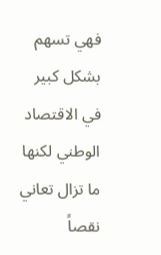فهي تسهم بشكل كبير في الاقتصاد الوطني لكنها ما تزال تعاني نقصاً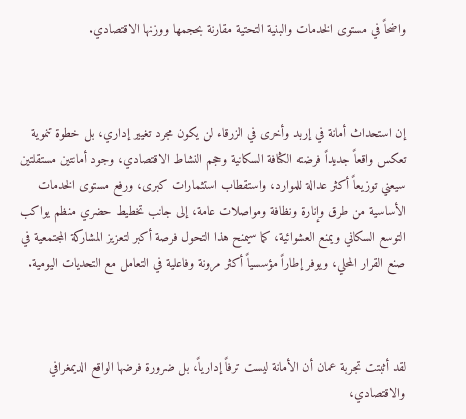واضحاً في مستوى الخدمات والبنية التحتية مقارنة بحجمها ووزنها الاقتصادي.



إن استحداث أمانة في إربد وأخرى في الزرقاء لن يكون مجرد تغيير إداري، بل خطوة تنموية تعكس واقعاً جديداً فرضته الكثافة السكانية وحجم النشاط الاقتصادي، وجود أمانتين مستقلتين سيعني توزيعاً أكثر عدالة للموارد، واستقطاب استثمارات كبرى، ورفع مستوى الخدمات الأساسية من طرق وإنارة ونظافة ومواصلات عامة، إلى جانب تخطيط حضري منظم يواكب التوسع السكاني ويمنع العشوائية، كما سيمنح هذا التحول فرصة أكبر لتعزيز المشاركة المجتمعية في صنع القرار المحلي، ويوفر إطاراً مؤسسياً أكثر مرونة وفاعلية في التعامل مع التحديات اليومية.



لقد أثبتت تجربة عمان أن الأمانة ليست ترفاً إدارياً، بل ضرورة فرضها الواقع الديمغرافي والاقتصادي،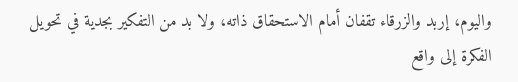واليوم، إربد والزرقاء تقفان أمام الاستحقاق ذاته، ولا بد من التفكير بجدية في تحويل الفكرة إلى واقع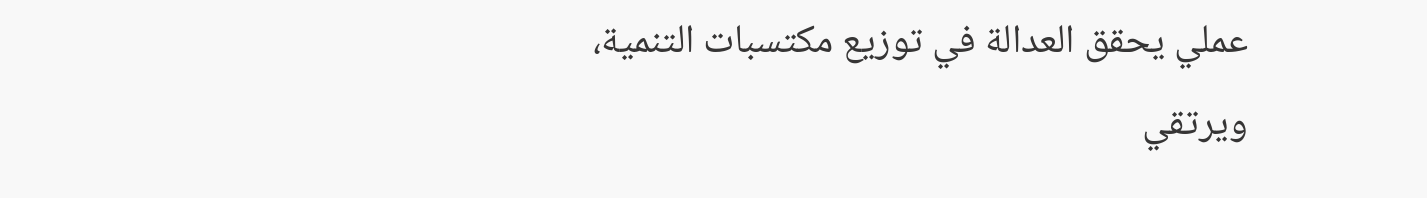عملي يحقق العدالة في توزيع مكتسبات التنمية، ويرتقي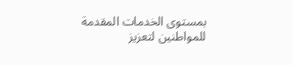بمستوى الخدمات المقدمة للمواطنين لتعزيز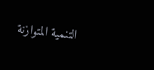التنمية المتوازنة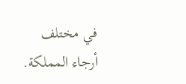في مختلف أرجاء المملكة.